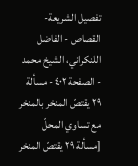تفصيل الشريعة- القصاص - الفاضل اللنكراني، الشيخ محمد - الصفحة ٤٠٢ - مسألة ٢٩ يقتصّ المنخر بالمنخر مع تساوي المحلّ
[مسألة ٢٩ يقتصّ المنخر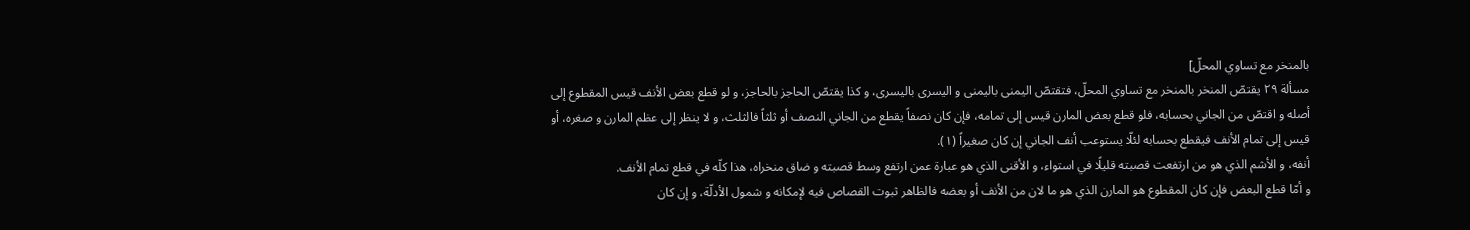بالمنخر مع تساوي المحلّ]
مسألة ٢٩ يقتصّ المنخر بالمنخر مع تساوي المحلّ، فتقتصّ اليمنى باليمنى و اليسرى باليسرى، و كذا يقتصّ الحاجز بالحاجز، و لو قطع بعض الأنف قيس المقطوع إلى أصله و اقتصّ من الجاني بحسابه، فلو قطع بعض المارن قيس إلى تمامه، فإن كان نصفاً يقطع من الجاني النصف أو ثلثاً فالثلث، و لا ينظر إلى عظم المارن و صغره، أو قيس إلى تمام الأنف فيقطع بحسابه لئلّا يستوعب أنف الجاني إن كان صغيراً (١).
أنفه، و الأشم الذي هو من ارتفعت قصبته قليلًا في استواء، و الأقنى الذي هو عبارة عمن ارتفع وسط قصبته و ضاق منخراه، هذا كلّه في قطع تمام الأنف.
و أمّا قطع البعض فإن كان المقطوع هو المارن الذي هو ما لان من الأنف أو بعضه فالظاهر ثبوت القصاص فيه لإمكانه و شمول الأدلّة، و إن كان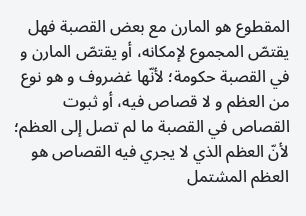المقطوع هو المارن مع بعض القصبة فهل يقتصّ المجموع لإمكانه، أو يقتصّ المارن و في القصبة حكومة؛ لأنّها غضروف و هو نوع من العظم و لا قصاص فيه، أو ثبوت القصاص في القصبة ما لم تصل إلى العظم؛ لأنّ العظم الذي لا يجري فيه القصاص هو العظم المشتمل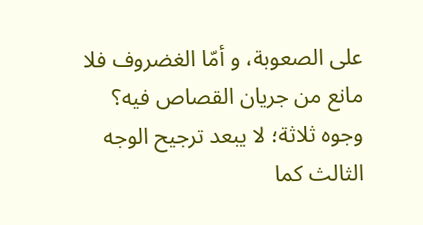على الصعوبة، و أمّا الغضروف فلا مانع من جريان القصاص فيه؟ وجوه ثلاثة؛ لا يبعد ترجيح الوجه الثالث كما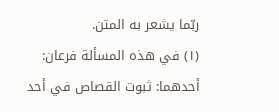ربّما يشعر به المتن.
(١) في هذه المسألة فرعان:
أحدهما: ثبوت القصاص في أحد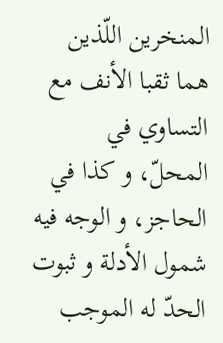المنخرين اللّذين هما ثقبا الأنف مع التساوي في المحلّ، و كذا في الحاجز، و الوجه فيه شمول الأدلة و ثبوت الحدّ له الموجب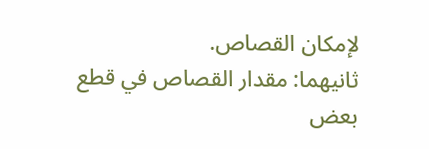لإمكان القصاص.
ثانيهما: مقدار القصاص في قطع بعض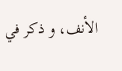الأنف، و ذكر في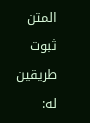المتن ثبوت طريقين له: